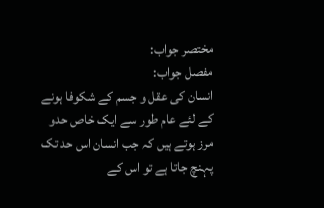مختصر جواب:
مفصل جواب:
انسان کی عقل و جسم کے شکوفا ہونے کے لئے عام طور سے ایک خاص حدو مرز ہوتے ہیں کہ جب انسان اس حد تک پہنچ جاتا ہے تو اس کے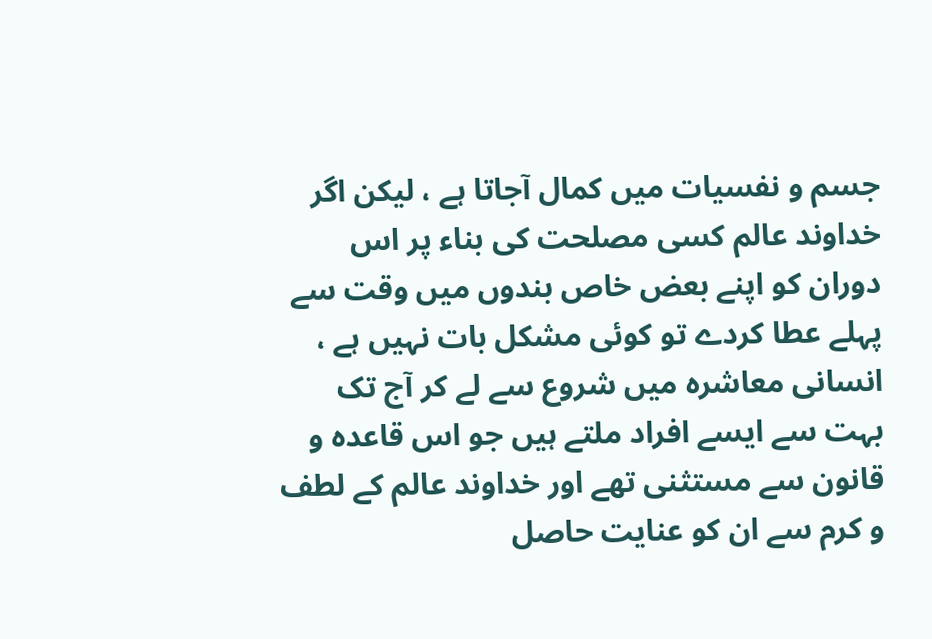جسم و نفسیات میں کمال آجاتا ہے ، لیکن اگر خداوند عالم کسی مصلحت کی بناء پر اس دوران کو اپنے بعض خاص بندوں میں وقت سے پہلے عطا کردے تو کوئی مشکل بات نہیں ہے ، انسانی معاشرہ میں شروع سے لے کر آج تک بہت سے ایسے افراد ملتے ہیں جو اس قاعدہ و قانون سے مستثنی تھے اور خداوند عالم کے لطف و کرم سے ان کو عنایت حاصل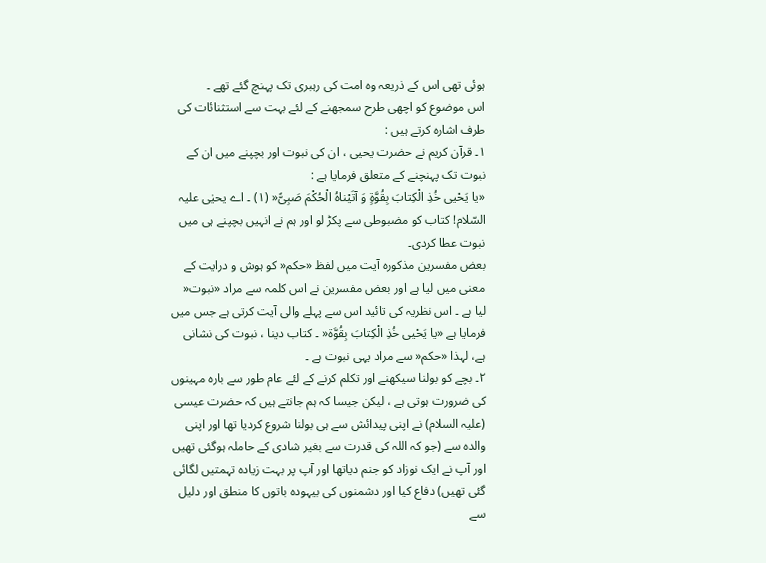ہوئی تھی اس کے ذریعہ وہ امت کی رہبری تک پہنچ گئے تھے ۔
اس موضوع کو اچھی طرح سمجھنے کے لئے بہت سے استثنائات کی طرف اشارہ کرتے ہیں :
١۔ قرآن کریم نے حضرت یحیی ، ان کی نبوت اور بچپنے میں ان کے نبوت تک پہنچنے کے متعلق فرمایا ہے :
«یا یَحْیی خُذِ الْکِتابَ بِقُوَّةٍ وَ آتَیْناہُ الْحُکْمَ صَبِیًّ« (١) ۔ اے یحیٰی علیہ السّلام! کتاب کو مضبوطی سے پکڑ لو اور ہم نے انہیں بچپنے ہی میں نبوت عطا کردی۔
بعض مفسرین مذکورہ آیت میں لفظ «حکم« کو ہوش و درایت کے معنی میں لیا ہے اور بعض مفسرین نے اس کلمہ سے مراد «نبوت« لیا ہے ۔ اس نظریہ کی تائید اس سے پہلے والی آیت کرتی ہے جس میں فرمایا ہے «یا یَحْیی خُذِ الْکِتابَ بِقُوَّة« ۔ کتاب دینا ، نبوت کی نشانی ہے، لہذا «حکم« سے مراد یہی نبوت ہے ۔
٢۔ بچے کو بولنا سیکھنے اور تکلم کرنے کے لئے عام طور سے بارہ مہینوں کی ضرورت ہوتی ہے ، لیکن جیسا کہ ہم جانتے ہیں کہ حضرت عیسی (علیہ السلام) نے اپنی پیدائش سے ہی بولنا شروع کردیا تھا اور اپنی والدہ سے (جو کہ اللہ کی قدرت سے بغیر شادی کے حاملہ ہوگئی تھیں اور آپ نے ایک نوزاد کو جنم دیاتھا اور آپ پر بہت زیادہ تہمتیں لگائی گئی تھیں) دفاع کیا اور دشمنوں کی بیہودہ باتوں کا منطق اور دلیل سے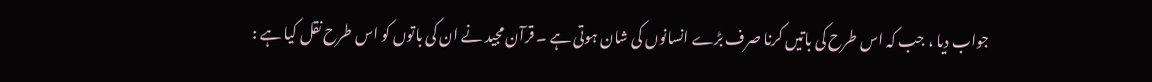جواب دیا ، جب کہ اس طرح کی باتیں کرنا صرف بڑے انسانوں کی شان ہوتی ہے ۔ قرآن مجید نے ان کی باتوں کو اس طرح نقل کیا ہے :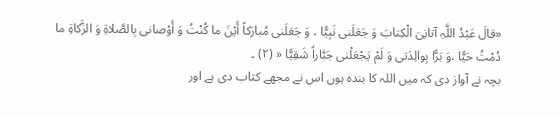«قالَ عَبْدُ اللَّہِ آتانِیَ الْکِتابَ وَ جَعَلَنی نَبِیًّا ، وَ جَعَلَنی مُبارَکاً أَیْنَ ما کُنْتُ وَ أَوْصانی بِالصَّلاةِ وَ الزَّکاةِ ما دُمْتُ حَیًّا ،وَ بَرًّا بِوالِدَتی وَ لَمْ یَجْعَلْنی جَبَّاراً شَقِیًّا « (٢) ۔
بچہ نے آواز دی کہ میں اللہ کا بندہ ہوں اس نے مجھے کتاب دی ہے اور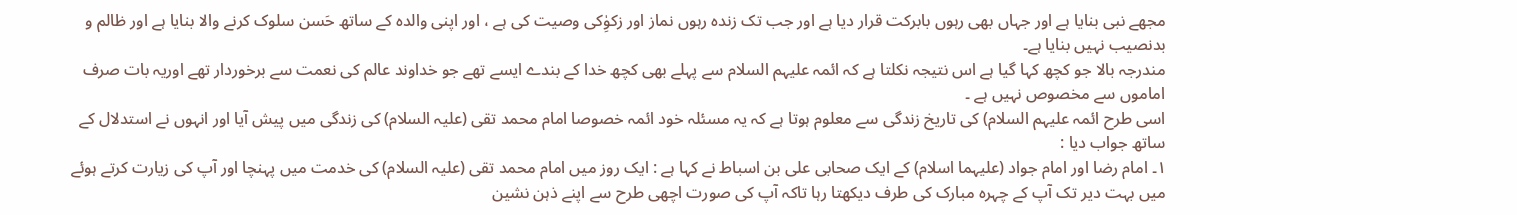مجھے نبی بنایا ہے اور جہاں بھی رہوں بابرکت قرار دیا ہے اور جب تک زندہ رہوں نماز اور زکوِٰکی وصیت کی ہے ، اور اپنی والدہ کے ساتھ حَسن سلوک کرنے والا بنایا ہے اور ظالم و بدنصیب نہیں بنایا ہے۔
مندرجہ بالا جو کچھ کہا گیا ہے اس نتیجہ نکلتا ہے کہ ائمہ علیہم السلام سے پہلے بھی کچھ خدا کے بندے ایسے تھے جو خداوند عالم کی نعمت سے برخوردار تھے اوریہ بات صرف اماموں سے مخصوص نہیں ہے ۔
اسی طرح ائمہ علیہم السلام) کی تاریخ زندگی سے معلوم ہوتا ہے کہ یہ مسئلہ خود ائمہ خصوصا امام محمد تقی (علیہ السلام) کی زندگی میں پیش آیا اور انہوں نے استدلال کے ساتھ جواب دیا :
١۔ امام رضا اور امام جواد (علیہما اسلام) کے ایک صحابی علی بن اسباط نے کہا ہے : ایک روز میں امام محمد تقی (علیہ السلام) کی خدمت میں پہنچا اور آپ کی زیارت کرتے ہوئے میں بہت دیر تک آپ کے چہرہ مبارک کی طرف دیکھتا رہا تاکہ آپ کی صورت اچھی طرح سے اپنے ذہن نشین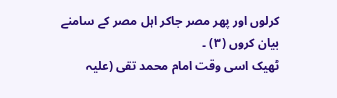کرلوں اور پھر مصر جاکر اہل مصر کے سامنے بیان کروں (٣) ۔
ٹھیک اسی وقت امام محمد تقی (علیہ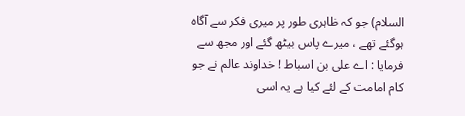السلام) جو کہ ظاہری طور پر میری فکر سے آگاہ ہوگئے تھے ، میرے پاس بیٹھ گئے اور مجھ سے فرمایا : اے علی بن اسباط ! خداوند عالم نے جو کام امامت کے لئے کیا ہے یہ اسی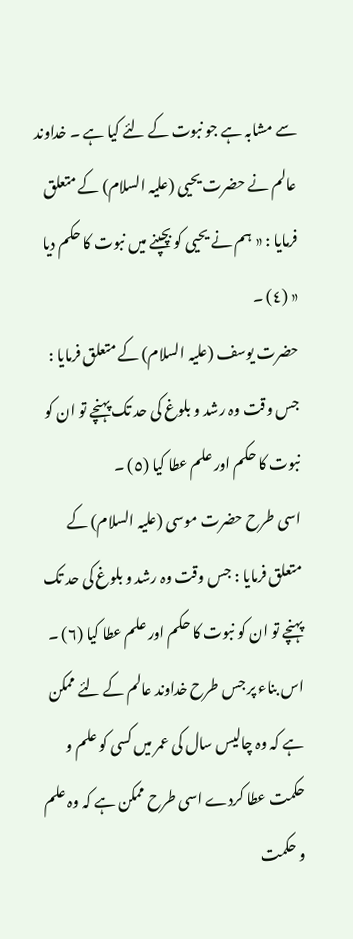سے مشابہ ہے جو نبوت کے لئے کیا ہے ۔ خداوند عالم نے حضرت یحیی (علیہ السلام) کے متعلق فرمایا : « ہم نے یحیی کو بچپنے میں نبوت کا حکم دیا « (٤) ۔
حضرت یوسف (علیہ السلام) کے متعلق فرمایا : جس وقت وہ رشد و بلوغ کی حد تک پہنچے تو ان کو نبوت کا حکم اور علم عطا کیا (٥) ۔
اسی طرح حضرت موسی (علیہ السلام) کے متعلق فرمایا : جس وقت وہ رشد و بلوغ کی حد تک پہنچے تو ان کو نبوت کا حکم اور علم عطا کیا (٦) ۔
اس بناء پر جس طرح خداوند عالم کے لئے ممکن ہے کہ وہ چالیس سال کی عمر میں کسی کو علم و حکمت عطا کردے اسی طرح ممکن ہے کہ وہ علم و حکمت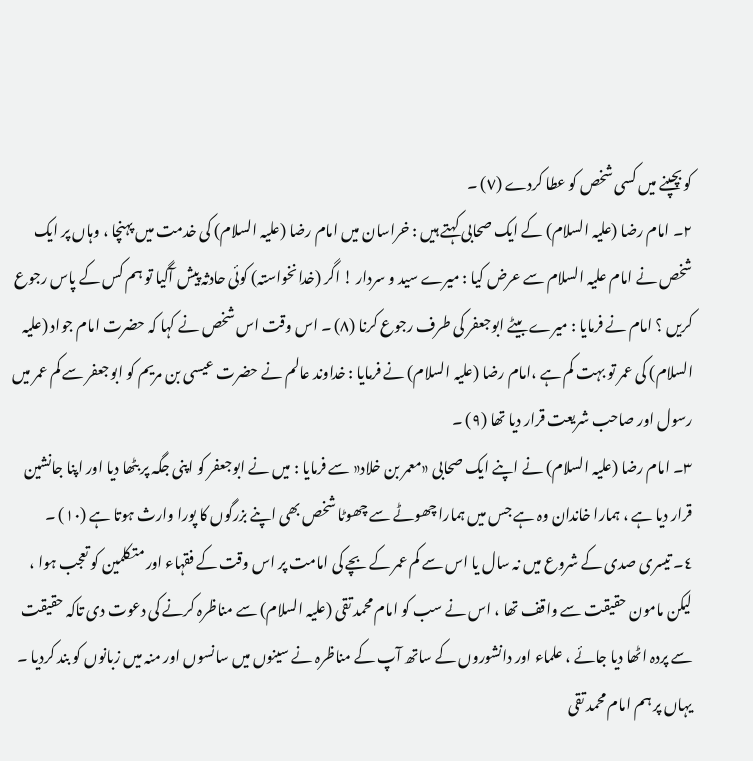کو بچپنے میں کسی شخص کو عطا کردے (٧) ۔
٢۔ امام رضا (علیہ السلام) کے ایک صحابی کہتے ہیں : خراسان میں امام رضا (علیہ السلام) کی خدمت میں پہنچا ، وہاں پر ایک شخص نے امام علیہ السلام سے عرض کیا : میرے سید و سردار ! اگر (خدانخواستہ) کوئی حادثہ پیش آگیا تو ہم کس کے پاس رجوع کریں ؟ امام نے فرمایا : میرے بیٹے ابوجعفر کی طرف رجوع کرنا (٨) ۔ اس وقت اس شخص نے کہا کہ حضرت امام جواد (علیہ السلام) کی عمر تو بہت کم ہے ،امام رضا (علیہ السلام) نے فرمایا : خداوند عالم نے حضرت عیسی بن مریم کو ابوجعفر سے کم عمر میں رسول اور صاحب شریعت قرار دیا تھا (٩) ۔
٣۔ امام رضا (علیہ السلام) نے اپنے ایک صحابی «معمر بن خلاد« سے فرمایا : میں نے ابوجعفر کو اپنی جگہ پر بٹھا دیا اور اپنا جانشین قرار دیا ہے ، ہمارا خاندان وہ ہے جس میں ہمارا چھوٹے سے چھوٹا شخص بھی اپنے بزرگوں کا پورا وارث ہوتا ہے (١٠) ۔
٤۔ تیسری صدی کے شروع میں نہ سال یا اس سے کم عمر کے بچے کی امامت پر اس وقت کے فقہاء اور متکلمین کو تعجب ہوا ، لیکن مامون حقیقت سے واقف تھا ، اس نے سب کو امام محمد تقی (علیہ السلام) سے مناظرہ کرنے کی دعوت دی تاکہ حقیقت سے پردہ اٹھا دیا جائے ، علماء اور دانشوروں کے ساتھ آپ کے مناظرہ نے سینوں میں سانسوں اور منہ میں زبانوں کو بند کردیا ۔
یہاں پر ہم امام محمد تقی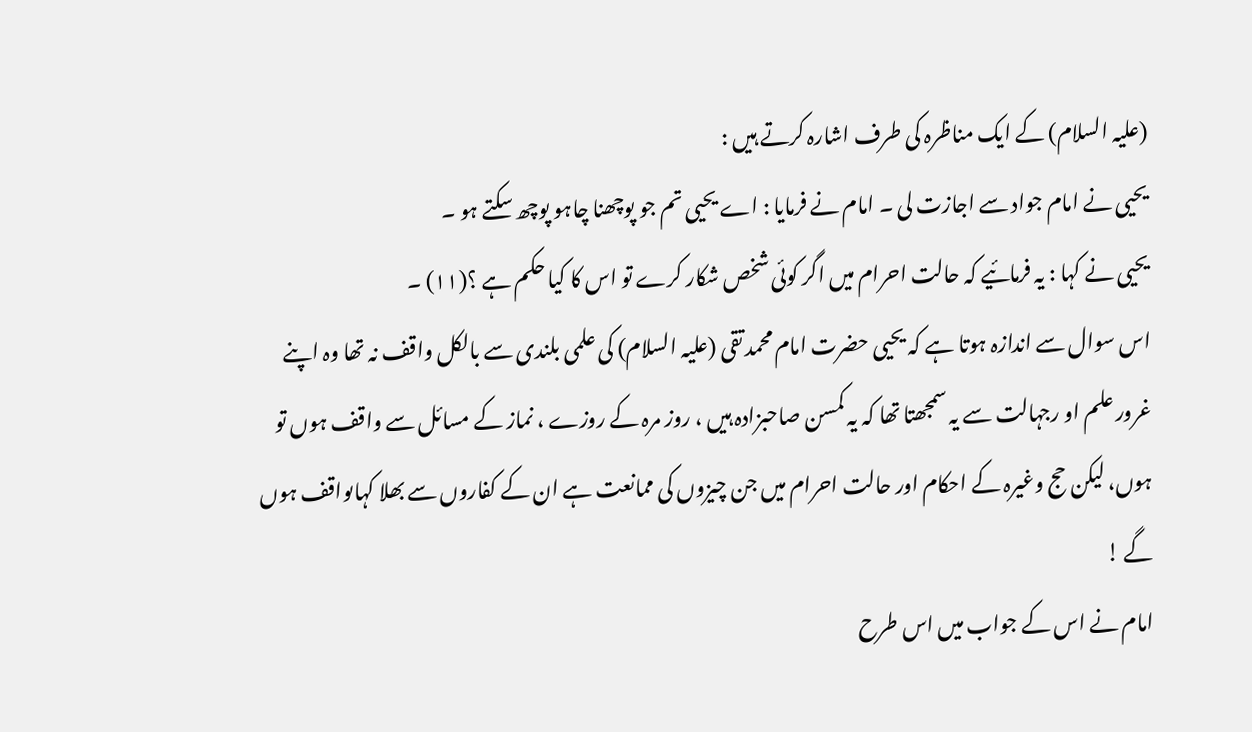(علیہ السلام) کے ایک مناظرہ کی طرف اشارہ کرتے ہیں :
یحیی نے امام جواد سے اجازت لی ۔ امام نے فرمایا : اے یحیی تم جو پوچھنا چاہو پوچھ سکتے ہو ۔
یحیی نے کہا : یہ فرمائیے کہ حالت احرام میں اگر کوئی شخص شکار کرے تو اس کا کیا حکم ہے ؟(١١) ۔
اس سوال سے اندازہ ہوتا ہے کہ یحیی حضرت امام محمد تقی (علیہ السلام) کی علمی بلندی سے بالکل واقف نہ تھا وہ اپنے غرور علم او رجہالت سے یہ سمجھتا تھا کہ یہ کمسن صاحبزادہ ہیں ، روز مرہ کے روزے ، نماز کے مسائل سے واقف ہوں تو ہوں، لیکن حج وغیرہ کے احکام اور حالت احرام میں جن چیزوں کی ممانعت ہے ان کے کفاروں سے بھلا کہاںواقف ہوں گے !
امام نے اس کے جواب میں اس طرح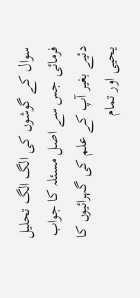سوال کے گوشوں کی الگ الگ تحلیل فرمائی جس سے اصل مسئلہ کا جواب دئیے بغیر آپ کے علم کی گہرائیوں کا یحیی اور تمام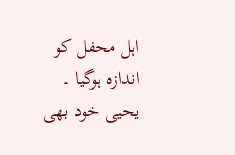اہل محفل کو اندازہ ہوگیا ۔ یحیی خود بھی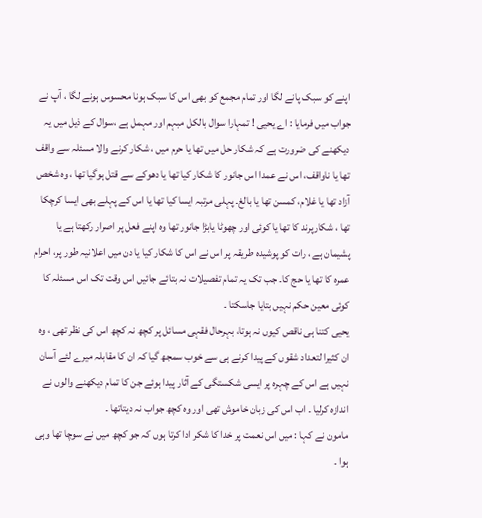اپنے کو سبک پانے لگا اور تمام مجمع کو بھی اس کا سبک ہونا محسوس ہونے لگا ، آپ نے جواب میں فرمایا : اے یحیی ! تمہارا سوال بالکل مبہم اور مہمل ہے ،سوال کے ذیل میں یہ دیکھنے کی ضرورت ہے کہ شکار حل میں تھا یا حرم میں ، شکار کرنے والا مسئلہ سے واقف تھا یا ناواقف، اس نے عمدا اس جانور کا شکار کیا تھا یا دھوکے سے قتل ہوگیا تھا ، وہ شخص آزاد تھا یا غلام، کمسن تھا یا بالغ۔ پہلی مرتبہ ایسا کیا تھا یا اس کے پہلے بھی ایسا کرچکا تھا ، شکارپرند کا تھا یا کوئی اور چھوٹا یابڑا جانور تھا وہ اپنے فعل پر اصرار رکھتا ہے یا پشیمان ہے ، رات کو پوشیدہ طریقہ پر اس نے اس کا شکار کیا یا دن میں اعلانیہ طور پر، احرام عمرہ کا تھا یا حج کا۔ جب تک یہ تمام تفصیلات نہ بتائے جائیں اس وقت تک اس مسئلہ کا کوئی معین حکم نہیں بتایا جاسکتا ۔
یحیی کتنا ہی ناقص کیوں نہ ہوتا، بہرحال فقہی مسائل پر کچھ نہ کچھ اس کی نظر تھی ، وہ ان کثیرا لتعداد شقوں کے پیدا کرنے ہی سے خوب سمجھ گیا کہ ان کا مقابلہ میرے لئے آسان نہیں ہے اس کے چہرہ پر ایسی شکستگی کے آثار پیدا ہوئے جن کا تمام دیکھنے والوں نے اندازہ کرلیا ۔ اب اس کی زبان خاموش تھی اور وہ کچھ جواب نہ دیتاتھا ۔
مامون نے کہا : میں اس نعمت پر خدا کا شکر ادا کرتا ہوں کہ جو کچھ میں نے سوچا تھا وہی ہوا ۔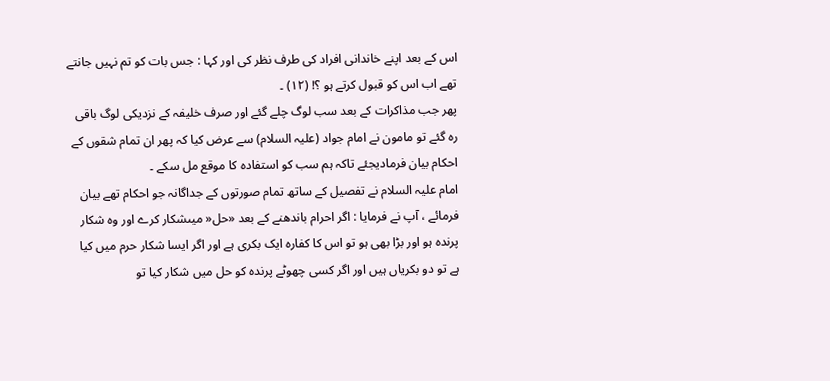اس کے بعد اپنے خاندانی افراد کی طرف نظر کی اور کہا : جس بات کو تم نہیں جانتے تھے اب اس کو قبول کرتے ہو ؟! (١٢) ۔
پھر جب مذاکرات کے بعد سب لوگ چلے گئے اور صرف خلیفہ کے نزدیکی لوگ باقی رہ گئے تو مامون نے امام جواد (علیہ السلام) سے عرض کیا کہ پھر ان تمام شقوں کے احکام بیان فرمادیجئے تاکہ ہم سب کو استفادہ کا موقع مل سکے ۔
امام علیہ السلام نے تفصیل کے ساتھ تمام صورتوں کے جداگانہ جو احکام تھے بیان فرمائے ، آپ نے فرمایا : اگر احرام باندھنے کے بعد «حل« میںشکار کرے اور وہ شکار پرندہ ہو اور بڑا بھی ہو تو اس کا کفارہ ایک بکری ہے اور اگر ایسا شکار حرم میں کیا ہے تو دو بکریاں ہیں اور اگر کسی چھوٹے پرندہ کو حل میں شکار کیا تو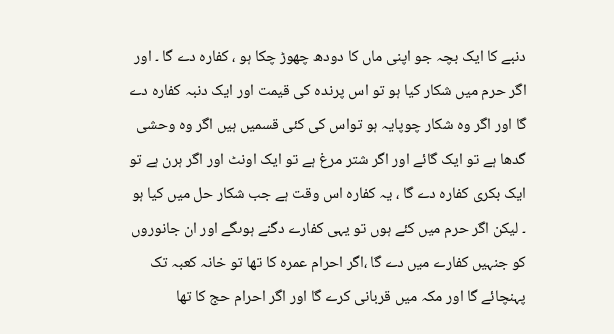دنبے کا ایک بچہ جو اپنی ماں کا دودھ چھوڑ چکا ہو ، کفارہ دے گا ۔ اور اگر حرم میں شکار کیا ہو تو اس پرندہ کی قیمت اور ایک دنبہ کفارہ دے گا اور اگر وہ شکار چوپایہ ہو تواس کی کئی قسمیں ہیں اگر وہ وحشی گدھا ہے تو ایک گائے اور اگر شتر مرغ ہے تو ایک اونٹ اور اگر ہرن ہے تو ایک بکری کفارہ دے گا ، یہ کفارہ اس وقت ہے جب شکار حل میں کیا ہو ۔ لیکن اگر حرم میں کئے ہوں تو یہی کفارے دگنے ہوںگے اور ان جانوروں کو جنہیں کفارے میں دے گا ،اگر احرام عمرہ کا تھا تو خانہ کعبہ تک پہنچائے گا اور مکہ میں قربانی کرے گا اور اگر احرام حج کا تھا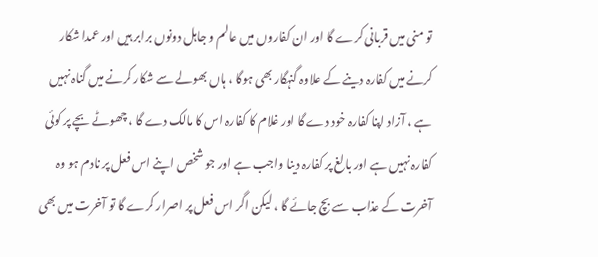تو منی میں قربانی کرے گا اور ان کفاروں میں عالم و جاہل دونوں برابر ہیں اور عمدا شکار کرنے میں کفارہ دینے کے علاوہ گنہگار بھی ہوگا ، ہاں بھولے سے شکار کرنے میں گناہ نہیں ہے ، آزاد اپنا کفارہ خود دے گا اور غلام کا کفارہ اس کا مالک دے گا ، چھوٹے بچے پر کوئی کفارہ نہیں ہے اور بالغ پر کفارہ دینا واجب ہے اور جو شخص اپنے اس فعل پر نادم ہو وہ آخرت کے عذاب سے بچ جائے گا ، لیکن اگر اس فعل پر اصرار کرے گا تو آخرت میں بھی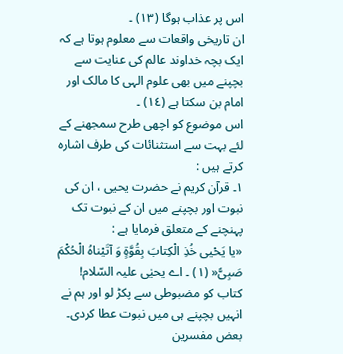اس پر عذاب ہوگا (١٣) ۔
ان تاریخی واقعات سے معلوم ہوتا ہے کہ ایک بچہ خداوند عالم کی عنایت سے بچپنے میں بھی علوم الہی کا مالک اور امام بن سکتا ہے (١٤) ۔
اس موضوع کو اچھی طرح سمجھنے کے لئے بہت سے استثنائات کی طرف اشارہ کرتے ہیں :
١۔ قرآن کریم نے حضرت یحیی ، ان کی نبوت اور بچپنے میں ان کے نبوت تک پہنچنے کے متعلق فرمایا ہے :
«یا یَحْیی خُذِ الْکِتابَ بِقُوَّةٍ وَ آتَیْناہُ الْحُکْمَ صَبِیًّ« (١) ۔ اے یحیٰی علیہ السّلام! کتاب کو مضبوطی سے پکڑ لو اور ہم نے انہیں بچپنے ہی میں نبوت عطا کردی۔
بعض مفسرین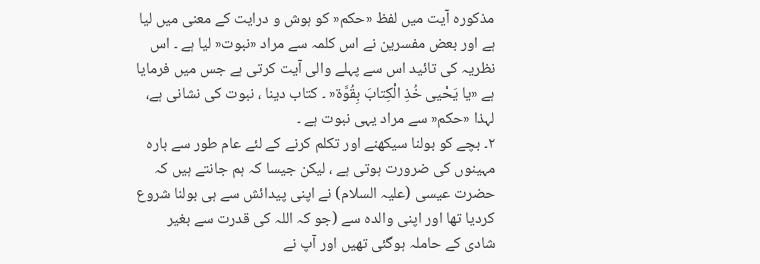مذکورہ آیت میں لفظ «حکم« کو ہوش و درایت کے معنی میں لیا ہے اور بعض مفسرین نے اس کلمہ سے مراد «نبوت« لیا ہے ۔ اس نظریہ کی تائید اس سے پہلے والی آیت کرتی ہے جس میں فرمایا ہے «یا یَحْیی خُذِ الْکِتابَ بِقُوَّة« ۔ کتاب دینا ، نبوت کی نشانی ہے، لہذا «حکم« سے مراد یہی نبوت ہے ۔
٢۔ بچے کو بولنا سیکھنے اور تکلم کرنے کے لئے عام طور سے بارہ مہینوں کی ضرورت ہوتی ہے ، لیکن جیسا کہ ہم جانتے ہیں کہ حضرت عیسی (علیہ السلام) نے اپنی پیدائش سے ہی بولنا شروع کردیا تھا اور اپنی والدہ سے (جو کہ اللہ کی قدرت سے بغیر شادی کے حاملہ ہوگئی تھیں اور آپ نے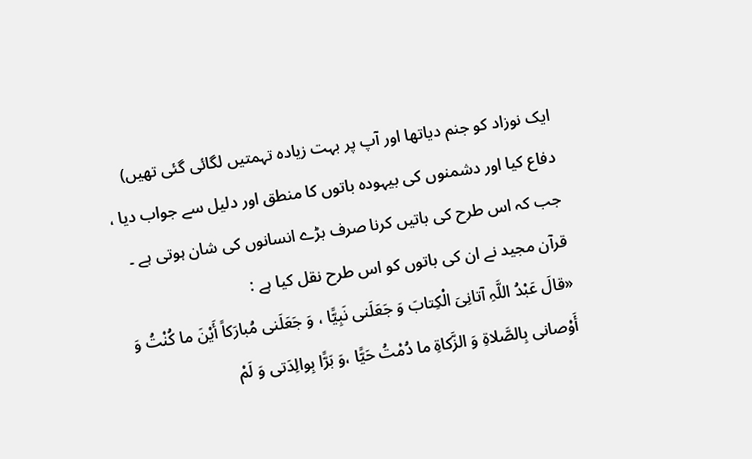ایک نوزاد کو جنم دیاتھا اور آپ پر بہت زیادہ تہمتیں لگائی گئی تھیں) دفاع کیا اور دشمنوں کی بیہودہ باتوں کا منطق اور دلیل سے جواب دیا ، جب کہ اس طرح کی باتیں کرنا صرف بڑے انسانوں کی شان ہوتی ہے ۔ قرآن مجید نے ان کی باتوں کو اس طرح نقل کیا ہے :
«قالَ عَبْدُ اللَّہِ آتانِیَ الْکِتابَ وَ جَعَلَنی نَبِیًّا ، وَ جَعَلَنی مُبارَکاً أَیْنَ ما کُنْتُ وَ أَوْصانی بِالصَّلاةِ وَ الزَّکاةِ ما دُمْتُ حَیًّا ،وَ بَرًّا بِوالِدَتی وَ لَمْ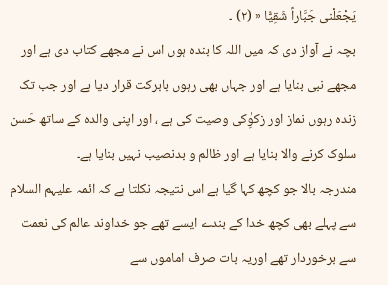یَجْعَلْنی جَبَّاراً شَقِیًّا « (٢) ۔
بچہ نے آواز دی کہ میں اللہ کا بندہ ہوں اس نے مجھے کتاب دی ہے اور مجھے نبی بنایا ہے اور جہاں بھی رہوں بابرکت قرار دیا ہے اور جب تک زندہ رہوں نماز اور زکوِٰکی وصیت کی ہے ، اور اپنی والدہ کے ساتھ حَسن سلوک کرنے والا بنایا ہے اور ظالم و بدنصیب نہیں بنایا ہے۔
مندرجہ بالا جو کچھ کہا گیا ہے اس نتیجہ نکلتا ہے کہ ائمہ علیہم السلام سے پہلے بھی کچھ خدا کے بندے ایسے تھے جو خداوند عالم کی نعمت سے برخوردار تھے اوریہ بات صرف اماموں سے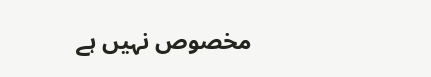مخصوص نہیں ہے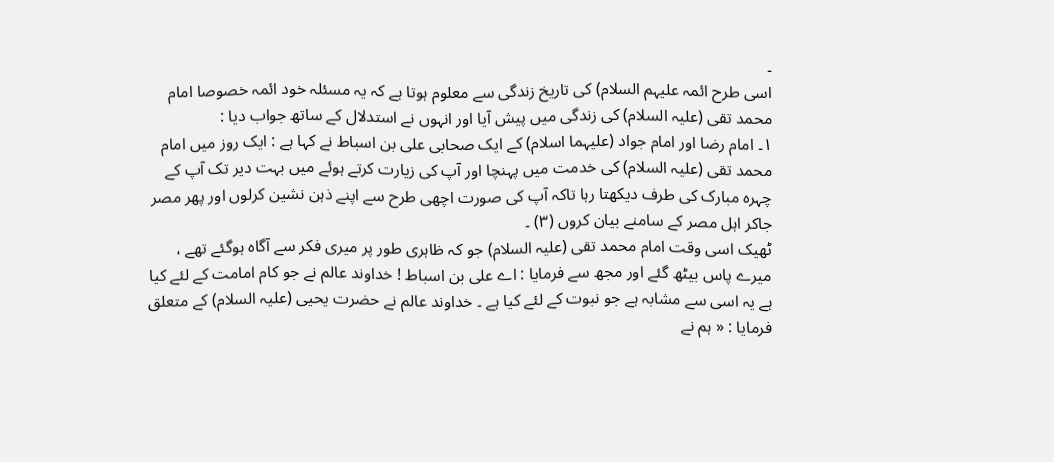۔
اسی طرح ائمہ علیہم السلام) کی تاریخ زندگی سے معلوم ہوتا ہے کہ یہ مسئلہ خود ائمہ خصوصا امام محمد تقی (علیہ السلام) کی زندگی میں پیش آیا اور انہوں نے استدلال کے ساتھ جواب دیا :
١۔ امام رضا اور امام جواد (علیہما اسلام) کے ایک صحابی علی بن اسباط نے کہا ہے : ایک روز میں امام محمد تقی (علیہ السلام) کی خدمت میں پہنچا اور آپ کی زیارت کرتے ہوئے میں بہت دیر تک آپ کے چہرہ مبارک کی طرف دیکھتا رہا تاکہ آپ کی صورت اچھی طرح سے اپنے ذہن نشین کرلوں اور پھر مصر جاکر اہل مصر کے سامنے بیان کروں (٣) ۔
ٹھیک اسی وقت امام محمد تقی (علیہ السلام) جو کہ ظاہری طور پر میری فکر سے آگاہ ہوگئے تھے ، میرے پاس بیٹھ گئے اور مجھ سے فرمایا : اے علی بن اسباط ! خداوند عالم نے جو کام امامت کے لئے کیا ہے یہ اسی سے مشابہ ہے جو نبوت کے لئے کیا ہے ۔ خداوند عالم نے حضرت یحیی (علیہ السلام) کے متعلق فرمایا : « ہم نے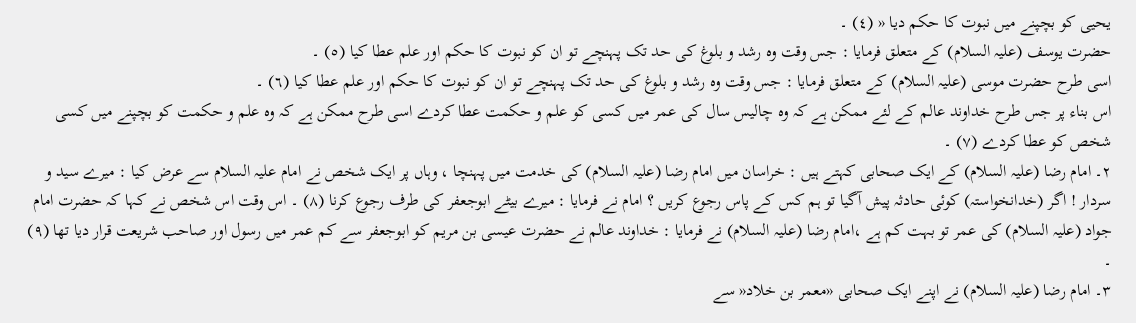یحیی کو بچپنے میں نبوت کا حکم دیا « (٤) ۔
حضرت یوسف (علیہ السلام) کے متعلق فرمایا : جس وقت وہ رشد و بلوغ کی حد تک پہنچے تو ان کو نبوت کا حکم اور علم عطا کیا (٥) ۔
اسی طرح حضرت موسی (علیہ السلام) کے متعلق فرمایا : جس وقت وہ رشد و بلوغ کی حد تک پہنچے تو ان کو نبوت کا حکم اور علم عطا کیا (٦) ۔
اس بناء پر جس طرح خداوند عالم کے لئے ممکن ہے کہ وہ چالیس سال کی عمر میں کسی کو علم و حکمت عطا کردے اسی طرح ممکن ہے کہ وہ علم و حکمت کو بچپنے میں کسی شخص کو عطا کردے (٧) ۔
٢۔ امام رضا (علیہ السلام) کے ایک صحابی کہتے ہیں : خراسان میں امام رضا (علیہ السلام) کی خدمت میں پہنچا ، وہاں پر ایک شخص نے امام علیہ السلام سے عرض کیا : میرے سید و سردار ! اگر (خدانخواستہ) کوئی حادثہ پیش آگیا تو ہم کس کے پاس رجوع کریں ؟ امام نے فرمایا : میرے بیٹے ابوجعفر کی طرف رجوع کرنا (٨) ۔ اس وقت اس شخص نے کہا کہ حضرت امام جواد (علیہ السلام) کی عمر تو بہت کم ہے ،امام رضا (علیہ السلام) نے فرمایا : خداوند عالم نے حضرت عیسی بن مریم کو ابوجعفر سے کم عمر میں رسول اور صاحب شریعت قرار دیا تھا (٩) ۔
٣۔ امام رضا (علیہ السلام) نے اپنے ایک صحابی «معمر بن خلاد« سے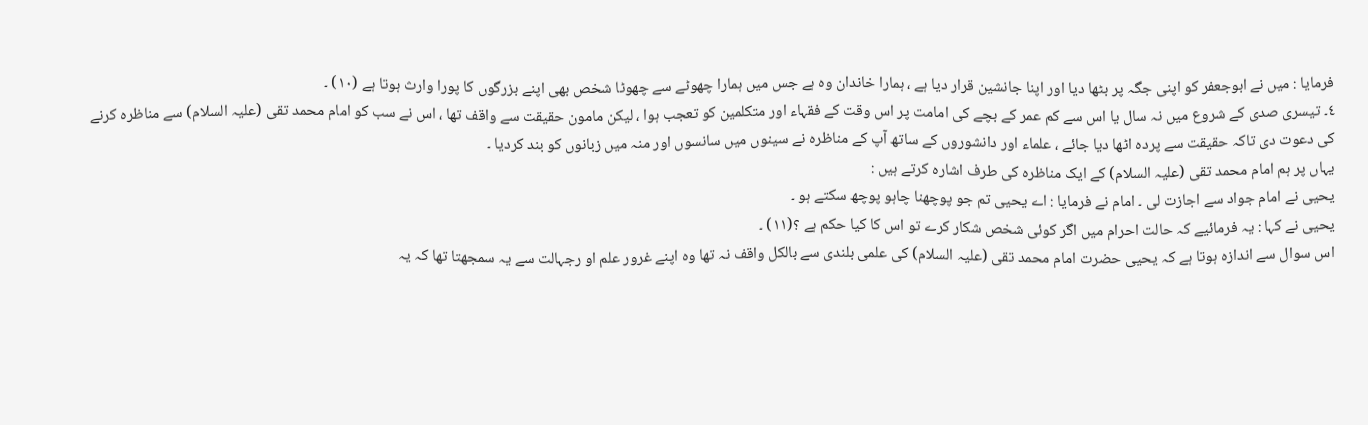فرمایا : میں نے ابوجعفر کو اپنی جگہ پر بٹھا دیا اور اپنا جانشین قرار دیا ہے ، ہمارا خاندان وہ ہے جس میں ہمارا چھوٹے سے چھوٹا شخص بھی اپنے بزرگوں کا پورا وارث ہوتا ہے (١٠) ۔
٤۔ تیسری صدی کے شروع میں نہ سال یا اس سے کم عمر کے بچے کی امامت پر اس وقت کے فقہاء اور متکلمین کو تعجب ہوا ، لیکن مامون حقیقت سے واقف تھا ، اس نے سب کو امام محمد تقی (علیہ السلام) سے مناظرہ کرنے کی دعوت دی تاکہ حقیقت سے پردہ اٹھا دیا جائے ، علماء اور دانشوروں کے ساتھ آپ کے مناظرہ نے سینوں میں سانسوں اور منہ میں زبانوں کو بند کردیا ۔
یہاں پر ہم امام محمد تقی (علیہ السلام) کے ایک مناظرہ کی طرف اشارہ کرتے ہیں :
یحیی نے امام جواد سے اجازت لی ۔ امام نے فرمایا : اے یحیی تم جو پوچھنا چاہو پوچھ سکتے ہو ۔
یحیی نے کہا : یہ فرمائیے کہ حالت احرام میں اگر کوئی شخص شکار کرے تو اس کا کیا حکم ہے ؟(١١) ۔
اس سوال سے اندازہ ہوتا ہے کہ یحیی حضرت امام محمد تقی (علیہ السلام) کی علمی بلندی سے بالکل واقف نہ تھا وہ اپنے غرور علم او رجہالت سے یہ سمجھتا تھا کہ یہ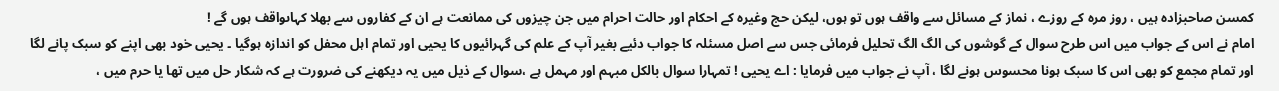کمسن صاحبزادہ ہیں ، روز مرہ کے روزے ، نماز کے مسائل سے واقف ہوں تو ہوں، لیکن حج وغیرہ کے احکام اور حالت احرام میں جن چیزوں کی ممانعت ہے ان کے کفاروں سے بھلا کہاںواقف ہوں گے !
امام نے اس کے جواب میں اس طرح سوال کے گوشوں کی الگ الگ تحلیل فرمائی جس سے اصل مسئلہ کا جواب دئیے بغیر آپ کے علم کی گہرائیوں کا یحیی اور تمام اہل محفل کو اندازہ ہوگیا ۔ یحیی خود بھی اپنے کو سبک پانے لگا اور تمام مجمع کو بھی اس کا سبک ہونا محسوس ہونے لگا ، آپ نے جواب میں فرمایا : اے یحیی ! تمہارا سوال بالکل مبہم اور مہمل ہے ،سوال کے ذیل میں یہ دیکھنے کی ضرورت ہے کہ شکار حل میں تھا یا حرم میں ،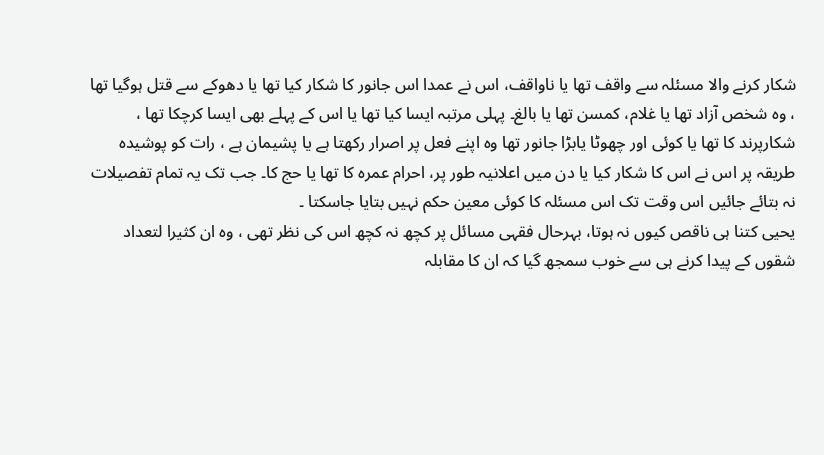شکار کرنے والا مسئلہ سے واقف تھا یا ناواقف، اس نے عمدا اس جانور کا شکار کیا تھا یا دھوکے سے قتل ہوگیا تھا ، وہ شخص آزاد تھا یا غلام، کمسن تھا یا بالغ۔ پہلی مرتبہ ایسا کیا تھا یا اس کے پہلے بھی ایسا کرچکا تھا ، شکارپرند کا تھا یا کوئی اور چھوٹا یابڑا جانور تھا وہ اپنے فعل پر اصرار رکھتا ہے یا پشیمان ہے ، رات کو پوشیدہ طریقہ پر اس نے اس کا شکار کیا یا دن میں اعلانیہ طور پر، احرام عمرہ کا تھا یا حج کا۔ جب تک یہ تمام تفصیلات نہ بتائے جائیں اس وقت تک اس مسئلہ کا کوئی معین حکم نہیں بتایا جاسکتا ۔
یحیی کتنا ہی ناقص کیوں نہ ہوتا، بہرحال فقہی مسائل پر کچھ نہ کچھ اس کی نظر تھی ، وہ ان کثیرا لتعداد شقوں کے پیدا کرنے ہی سے خوب سمجھ گیا کہ ان کا مقابلہ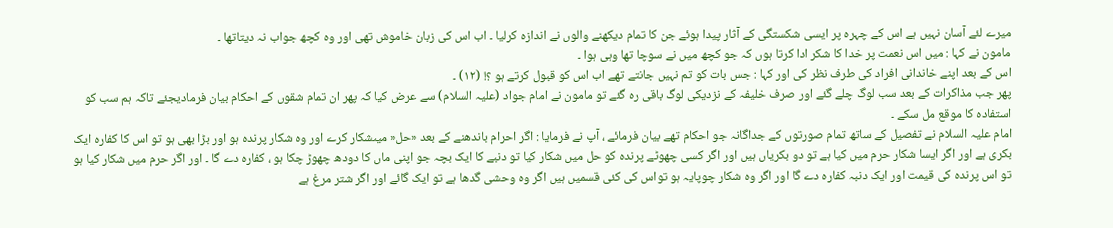میرے لئے آسان نہیں ہے اس کے چہرہ پر ایسی شکستگی کے آثار پیدا ہوئے جن کا تمام دیکھنے والوں نے اندازہ کرلیا ۔ اب اس کی زبان خاموش تھی اور وہ کچھ جواب نہ دیتاتھا ۔
مامون نے کہا : میں اس نعمت پر خدا کا شکر ادا کرتا ہوں کہ جو کچھ میں نے سوچا تھا وہی ہوا ۔
اس کے بعد اپنے خاندانی افراد کی طرف نظر کی اور کہا : جس بات کو تم نہیں جانتے تھے اب اس کو قبول کرتے ہو ؟! (١٢) ۔
پھر جب مذاکرات کے بعد سب لوگ چلے گئے اور صرف خلیفہ کے نزدیکی لوگ باقی رہ گئے تو مامون نے امام جواد (علیہ السلام) سے عرض کیا کہ پھر ان تمام شقوں کے احکام بیان فرمادیجئے تاکہ ہم سب کو استفادہ کا موقع مل سکے ۔
امام علیہ السلام نے تفصیل کے ساتھ تمام صورتوں کے جداگانہ جو احکام تھے بیان فرمائے ، آپ نے فرمایا : اگر احرام باندھنے کے بعد «حل« میںشکار کرے اور وہ شکار پرندہ ہو اور بڑا بھی ہو تو اس کا کفارہ ایک بکری ہے اور اگر ایسا شکار حرم میں کیا ہے تو دو بکریاں ہیں اور اگر کسی چھوٹے پرندہ کو حل میں شکار کیا تو دنبے کا ایک بچہ جو اپنی ماں کا دودھ چھوڑ چکا ہو ، کفارہ دے گا ۔ اور اگر حرم میں شکار کیا ہو تو اس پرندہ کی قیمت اور ایک دنبہ کفارہ دے گا اور اگر وہ شکار چوپایہ ہو تواس کی کئی قسمیں ہیں اگر وہ وحشی گدھا ہے تو ایک گائے اور اگر شتر مرغ ہے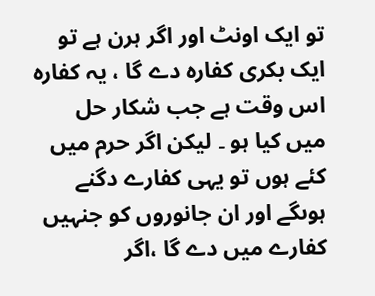تو ایک اونٹ اور اگر ہرن ہے تو ایک بکری کفارہ دے گا ، یہ کفارہ اس وقت ہے جب شکار حل میں کیا ہو ۔ لیکن اگر حرم میں کئے ہوں تو یہی کفارے دگنے ہوںگے اور ان جانوروں کو جنہیں کفارے میں دے گا ،اگر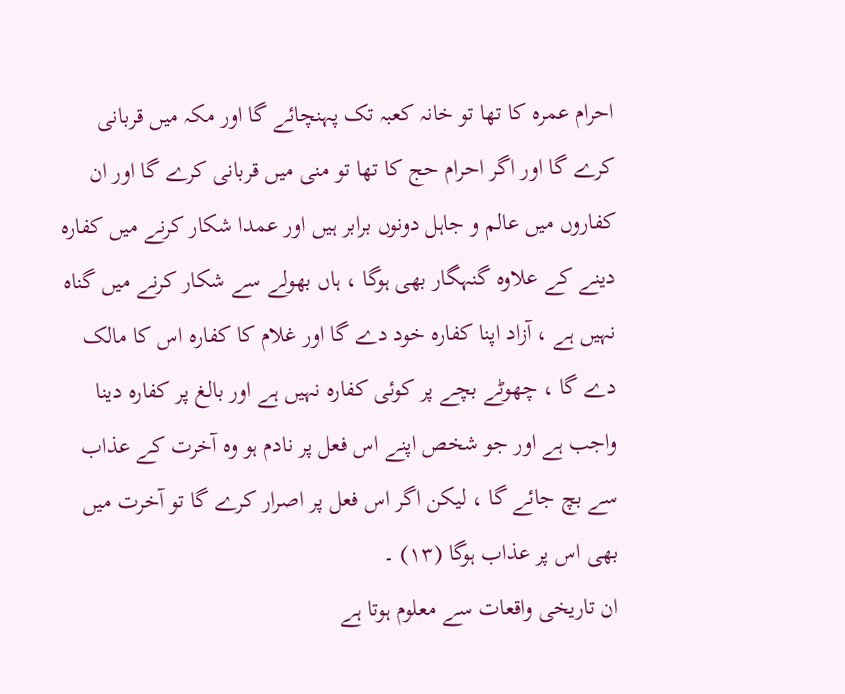احرام عمرہ کا تھا تو خانہ کعبہ تک پہنچائے گا اور مکہ میں قربانی کرے گا اور اگر احرام حج کا تھا تو منی میں قربانی کرے گا اور ان کفاروں میں عالم و جاہل دونوں برابر ہیں اور عمدا شکار کرنے میں کفارہ دینے کے علاوہ گنہگار بھی ہوگا ، ہاں بھولے سے شکار کرنے میں گناہ نہیں ہے ، آزاد اپنا کفارہ خود دے گا اور غلام کا کفارہ اس کا مالک دے گا ، چھوٹے بچے پر کوئی کفارہ نہیں ہے اور بالغ پر کفارہ دینا واجب ہے اور جو شخص اپنے اس فعل پر نادم ہو وہ آخرت کے عذاب سے بچ جائے گا ، لیکن اگر اس فعل پر اصرار کرے گا تو آخرت میں بھی اس پر عذاب ہوگا (١٣) ۔
ان تاریخی واقعات سے معلوم ہوتا ہے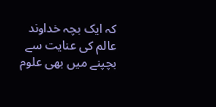کہ ایک بچہ خداوند عالم کی عنایت سے بچپنے میں بھی علوم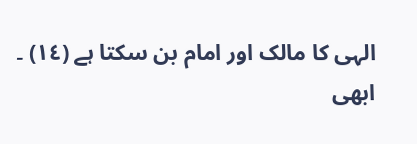الہی کا مالک اور امام بن سکتا ہے (١٤) ۔
ابھی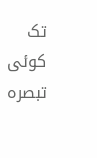تک کوئی تبصرہ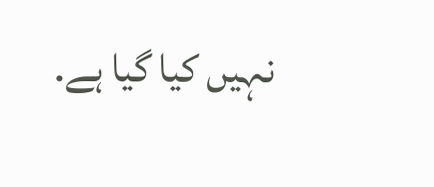نہیں کیا گیا ہے.